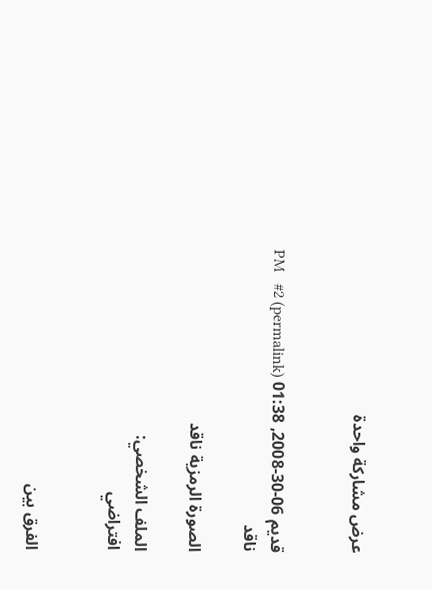عرض مشاركة واحدة


قديم 06-30-2008, 01:38 PM   #2 (permalink)
ناقد

الصورة الرمزية ناقد

الملف الشخصي:
افتراضي


الفرق بين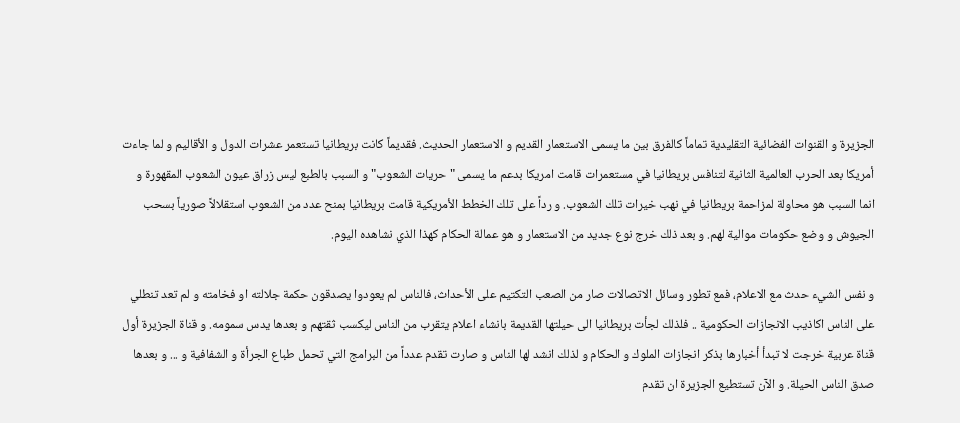الجزيرة و القنوات الفضائية التقليدية تماماً كالفرق بين ما يسمى الاستعمار القديم و الاستعمار الحديث. فقديماً كانت بريطانيا تستعمر عشرات الدول و الأقاليم و لما جاءت أمريكا بعد الحرب العالمية الثانية لتنافس بريطانيا في مستعمرات قامت امريكا بدعم ما يسمى "حريات الشعوب" و السبب بالطبع ليس زراق عيون الشعوب المقهورة و انما السبب هو محاولة لمزاحمة بريطانيا في نهب خيرات تلك الشعوب. و رداً على تلك الخطط الأمريكية قامت بريطانيا بمنح عدد من الشعوب استقلالاً صورياً بسحب الجيوش و وضع حكومات موالية لهم. و بعد ذلك خرج نوع جديد من الاستعمار و هو عمالة الحكام كهذا الذي نشاهده اليوم.

و نفس الشيء حدث مع الاعلام، فمع تطور وسائل الاتصالات صار من الصعب التكتيم على الأحداث، فالناس لم يعودوا يصدقون حكمة جلالته او فخامته و لم تعد تنطلي على الناس اكاذيب الانجازات الحكومية .. فلذلك لجأت بريطانيا الى حيلتها القديمة بانشاء اعلام يتقرب من الناس ليكسب ثقتهم و بعدها يدس سمومه. و قناة الجزيرة أول قناة عربية خرجت لا تبدأ أخبارها بذكر انجازات الملوك و الحكام و لذلك انشد لها الناس و صارت تقدم عدداً من البرامج التي تحمل طباع الجرأة و الشفافية و ... و بعدها صدق الناس الحيلة. و الآن تستطيع الجزيرة ان تقدم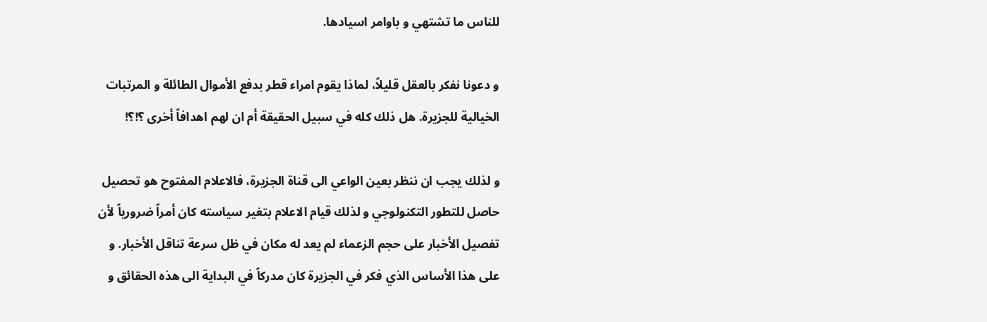للناس ما تشتهي و باوامر اسيادها.

و دعونا نفكر بالعقل قليلاً، لماذا يقوم امراء قطر بدفع الأموال الطائلة و المرتبات الخيالية للجزيرة. هل ذلك كله في سبيل الحقيقة أم ان لهم اهدافاً أخرى ؟!؟!

و لذلك يجب ان ننظر بعين الواعي الى قناة الجزيرة، فالاعلام المفتوح هو تحصيل حاصل للتطور التكنولوجي و لذلك قيام الاعلام بتغير سياسته كان أمراً ضرورياً لأن تفصيل الأخبار على حجم الزعماء لم يعد له مكان في ظل سرعة تناقل الأخبار. و على هذا الأساس الذي فكر في الجزيرة كان مدركاً في البداية الى هذه الحقائق و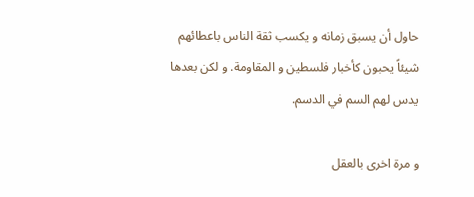حاول أن يسبق زمانه و يكسب ثقة الناس باعطائهم شيئاً يحبون كأخبار فلسطين و المقاومة. و لكن بعدها يدس لهم السم في الدسم.

و مرة اخرى بالعقل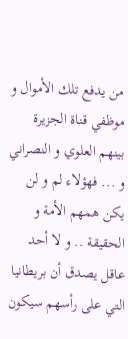من يدفع تلك الأموال و موظفي قناة الجزيرة بينهم العلوي و النصراني و ... فهؤلاء لم و لن يكن همهم الأمة و الحقيقة .. و لا أحد عاقل يصدق أن بريطانيا التي على رأسهم سيكون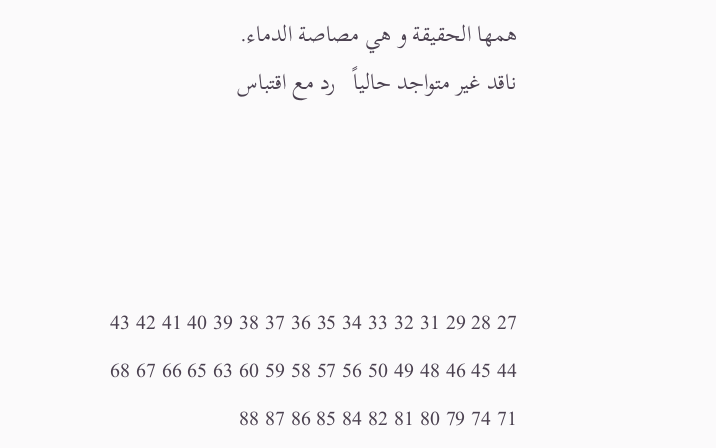همها الحقيقة و هي مصاصة الدماء.
ناقد غير متواجد حالياً   رد مع اقتباس




27 28 29 31 32 33 34 35 36 37 38 39 40 41 42 43 44 45 46 48 49 50 56 57 58 59 60 63 65 66 67 68 71 74 79 80 81 82 84 85 86 87 88